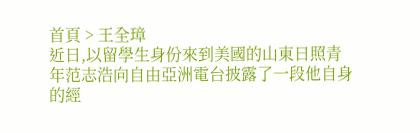首頁 > 王全璋
近日,以留學生身份來到美國的山東日照青年范志浩向自由亞洲電台披露了一段他自身的經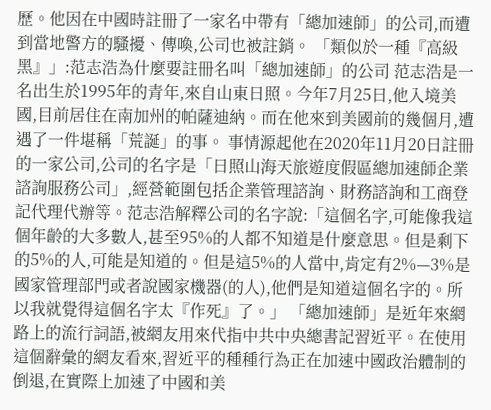歷。他因在中國時註冊了一家名中帶有「總加速師」的公司,而遭到當地警方的騷擾、傳喚,公司也被註銷。 「類似於一種『高級黑』」:范志浩為什麼要註冊名叫「總加速師」的公司 范志浩是一名出生於1995年的青年,來自山東日照。今年7月25日,他入境美國,目前居住在南加州的帕薩迪納。而在他來到美國前的幾個月,遭遇了一件堪稱「荒誕」的事。 事情源起他在2020年11月20日註冊的一家公司,公司的名字是「日照山海天旅遊度假區總加速師企業諮詢服務公司」,經營範圍包括企業管理諮詢、財務諮詢和工商登記代理代辦等。范志浩解釋公司的名字說:「這個名字,可能像我這個年齡的大多數人,甚至95%的人都不知道是什麼意思。但是剩下的5%的人,可能是知道的。但是這5%的人當中,肯定有2%—3%是國家管理部門或者說國家機器(的人),他們是知道這個名字的。所以我就覺得這個名字太『作死』了。」 「總加速師」是近年來網路上的流行詞語,被網友用來代指中共中央總書記習近平。在使用這個辭彙的網友看來,習近平的種種行為正在加速中國政治體制的倒退,在實際上加速了中國和美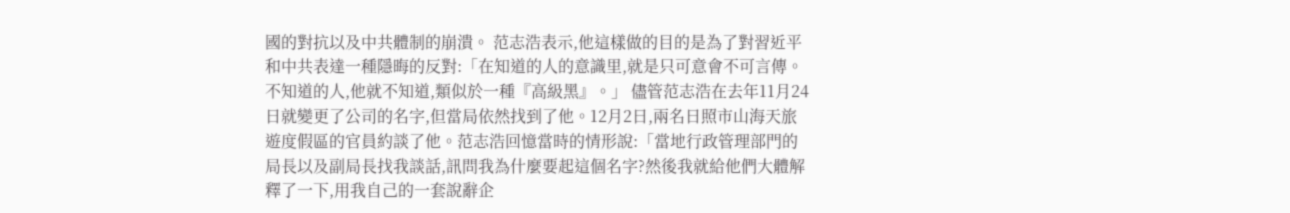國的對抗以及中共體制的崩潰。 范志浩表示,他這樣做的目的是為了對習近平和中共表達一種隱晦的反對:「在知道的人的意識里,就是只可意會不可言傳。不知道的人,他就不知道,類似於一種『高級黑』。」 儘管范志浩在去年11月24日就變更了公司的名字,但當局依然找到了他。12月2日,兩名日照市山海天旅遊度假區的官員約談了他。范志浩回憶當時的情形說:「當地行政管理部門的局長以及副局長找我談話,訊問我為什麼要起這個名字?然後我就給他們大體解釋了一下,用我自己的一套說辭企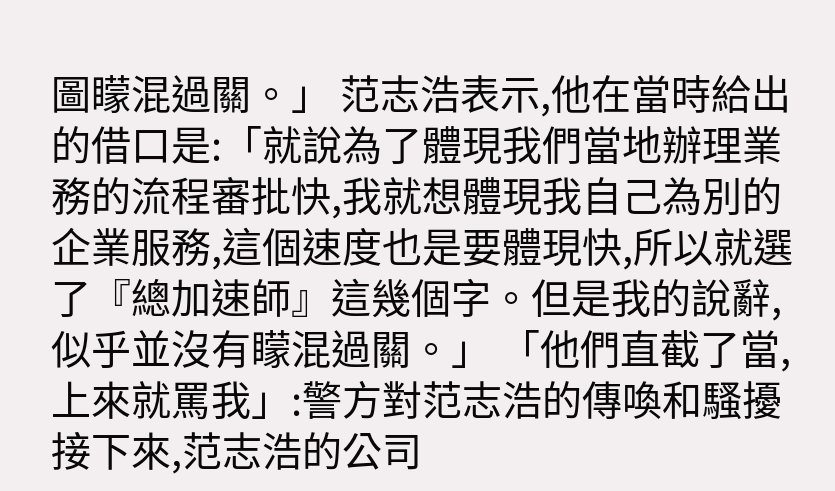圖矇混過關。」 范志浩表示,他在當時給出的借口是:「就說為了體現我們當地辦理業務的流程審批快,我就想體現我自己為別的企業服務,這個速度也是要體現快,所以就選了『總加速師』這幾個字。但是我的說辭,似乎並沒有矇混過關。」 「他們直截了當,上來就罵我」:警方對范志浩的傳喚和騷擾 接下來,范志浩的公司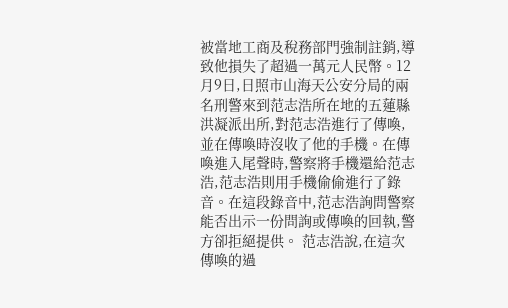被當地工商及稅務部門強制註銷,導致他損失了超過一萬元人民幣。12月9日,日照市山海天公安分局的兩名刑警來到范志浩所在地的五蓮縣洪凝派出所,對范志浩進行了傳喚,並在傳喚時沒收了他的手機。在傳喚進入尾聲時,警察將手機還給范志浩,范志浩則用手機偷偷進行了錄音。在這段錄音中,范志浩詢問警察能否出示一份問詢或傳喚的回執,警方卻拒絕提供。 范志浩說,在這次傳喚的過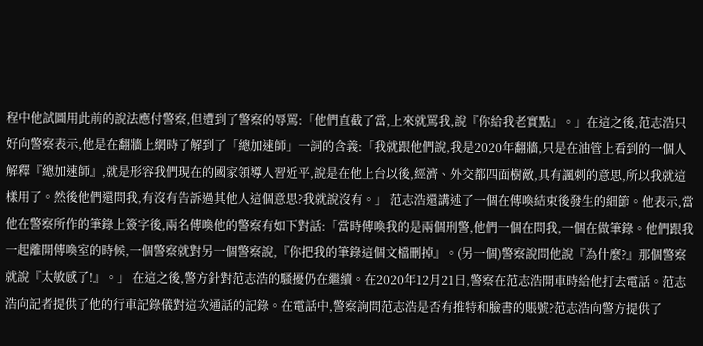程中他試圖用此前的說法應付警察,但遭到了警察的辱罵:「他們直截了當,上來就罵我,說『你給我老實點』。」在這之後,范志浩只好向警察表示,他是在翻牆上網時了解到了「總加速師」一詞的含義:「我就跟他們說,我是2020年翻牆,只是在油管上看到的一個人解釋『總加速師』,就是形容我們現在的國家領導人習近平,說是在他上台以後,經濟、外交都四面樹敵,具有諷刺的意思,所以我就這樣用了。然後他們還問我,有沒有告訴過其他人這個意思?我就說沒有。」 范志浩還講述了一個在傳喚結束後發生的細節。他表示,當他在警察所作的筆錄上簽字後,兩名傳喚他的警察有如下對話:「當時傳喚我的是兩個刑警,他們一個在問我,一個在做筆錄。他們跟我一起離開傳喚室的時候,一個警察就對另一個警察說,『你把我的筆錄這個文檔刪掉』。(另一個)警察說問他說『為什麼?』那個警察就說『太敏感了!』。」 在這之後,警方針對范志浩的騷擾仍在繼續。在2020年12月21日,警察在范志浩開車時給他打去電話。范志浩向記者提供了他的行車記錄儀對這次通話的記錄。在電話中,警察詢問范志浩是否有推特和臉書的賬號?范志浩向警方提供了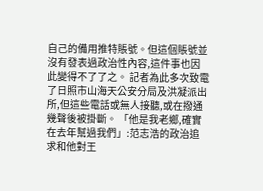自己的備用推特賬號。但這個賬號並沒有發表過政治性內容,這件事也因此變得不了了之。 記者為此多次致電了日照市山海天公安分局及洪凝派出所,但這些電話或無人接聽,或在撥通幾聲後被掛斷。 「他是我老鄉,確實在去年幫過我們」:范志浩的政治追求和他對王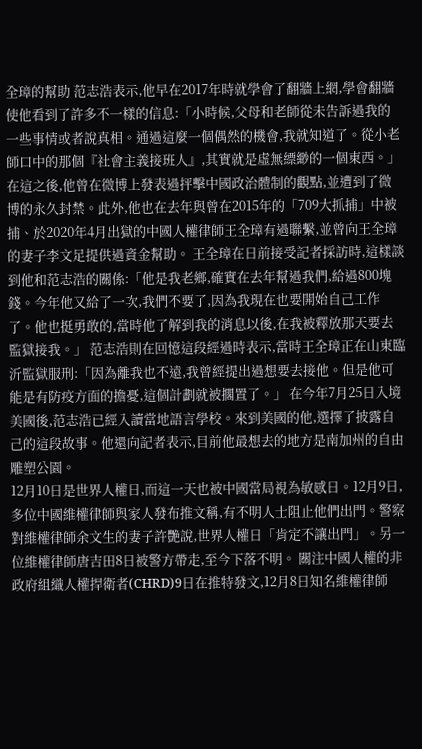全璋的幫助 范志浩表示,他早在2017年時就學會了翻牆上網,學會翻牆使他看到了許多不一樣的信息:「小時候,父母和老師從未告訴過我的一些事情或者說真相。通過這麼一個偶然的機會,我就知道了。從小老師口中的那個『社會主義接班人』,其實就是虛無縹緲的一個東西。」 在這之後,他曾在微博上發表過抨擊中國政治體制的觀點,並遭到了微博的永久封禁。此外,他也在去年與曾在2015年的「709大抓捕」中被捕、於2020年4月出獄的中國人權律師王全璋有過聯繫,並曾向王全璋的妻子李文足提供過資金幫助。 王全璋在日前接受記者採訪時,這樣談到他和范志浩的關係:「他是我老鄉,確實在去年幫過我們,給過800塊錢。今年他又給了一次,我們不要了,因為我現在也要開始自己工作了。他也挺勇敢的,當時他了解到我的消息以後,在我被釋放那天要去監獄接我。」 范志浩則在回憶這段經過時表示,當時王全璋正在山東臨沂監獄服刑:「因為離我也不遠,我曾經提出過想要去接他。但是他可能是有防疫方面的擔憂,這個計劃就被擱置了。」 在今年7月25日入境美國後,范志浩已經入讀當地語言學校。來到美國的他,選擇了披露自己的這段故事。他還向記者表示,目前他最想去的地方是南加州的自由雕塑公園。
12月10日是世界人權日,而這一天也被中國當局視為敏感日。12月9日,多位中國維權律師與家人發布推文稱,有不明人士阻止他們出門。警察對維權律師余文生的妻子許艷說,世界人權日「肯定不讓出門」。另一位維權律師唐吉田8日被警方帶走,至今下落不明。 關注中國人權的非政府組織人權捍衛者(CHRD)9日在推特發文,12月8日知名維權律師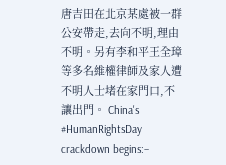唐吉田在北京某處被一群公安帶走,去向不明,理由不明。另有李和平王全璋等多名維權律師及家人遭不明人士堵在家門口,不讓出門。 China's #HumanRightsDay crackdown begins:–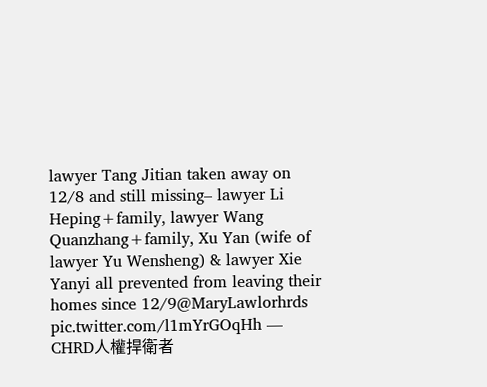lawyer Tang Jitian taken away on 12/8 and still missing– lawyer Li Heping+family, lawyer Wang Quanzhang+family, Xu Yan (wife of lawyer Yu Wensheng) & lawyer Xie Yanyi all prevented from leaving their homes since 12/9@MaryLawlorhrds pic.twitter.com/l1mYrGOqHh — CHRD人權捍衛者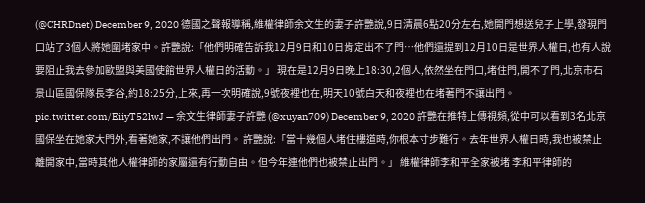(@CHRDnet) December 9, 2020 德國之聲報導稱,維權律師余文生的妻子許艷說,9日清晨6點20分左右,她開門想送兒子上學,發現門口站了3個人將她圍堵家中。許艷說:「他們明確告訴我12月9日和10日肯定出不了門…他們還提到12月10日是世界人權日,也有人說要阻止我去參加歐盟與美國使館世界人權日的活動。」 現在是12月9日晚上18:30,2個人,依然坐在門口,堵住門,開不了門,北京市石景山區國保隊長李谷,約18:25分,上來,再一次明確說,9號夜裡也在,明天10號白天和夜裡也在堵著門不讓出門。 pic.twitter.com/EiiyT52lwJ — 余文生律師妻子許艷 (@xuyan709) December 9, 2020 許艷在推特上傳視頻,從中可以看到3名北京國保坐在她家大門外,看著她家,不讓他們出門。 許艷說:「當十幾個人堵住樓道時,你根本寸步難行。去年世界人權日時,我也被禁止離開家中,當時其他人權律師的家屬還有行動自由。但今年連他們也被禁止出門。」 維權律師李和平全家被堵 李和平律師的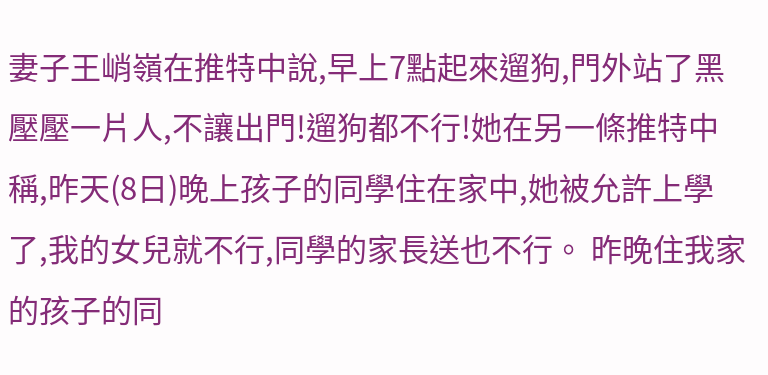妻子王峭嶺在推特中說,早上7點起來遛狗,門外站了黑壓壓一片人,不讓出門!遛狗都不行!她在另一條推特中稱,昨天(8日)晚上孩子的同學住在家中,她被允許上學了,我的女兒就不行,同學的家長送也不行。 昨晚住我家的孩子的同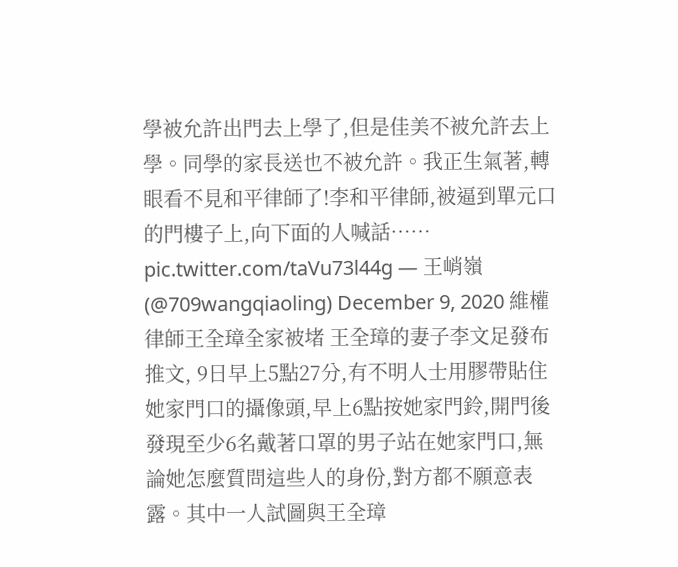學被允許出門去上學了,但是佳美不被允許去上學。同學的家長送也不被允許。我正生氣著,轉眼看不見和平律師了!李和平律師,被逼到單元口的門樓子上,向下面的人喊話…… pic.twitter.com/taVu73l44g — 王峭嶺 (@709wangqiaoling) December 9, 2020 維權律師王全璋全家被堵 王全璋的妻子李文足發布推文, 9日早上5點27分,有不明人士用膠帶貼住她家門口的攝像頭,早上6點按她家門鈴,開門後發現至少6名戴著口罩的男子站在她家門口,無論她怎麼質問這些人的身份,對方都不願意表露。其中一人試圖與王全璋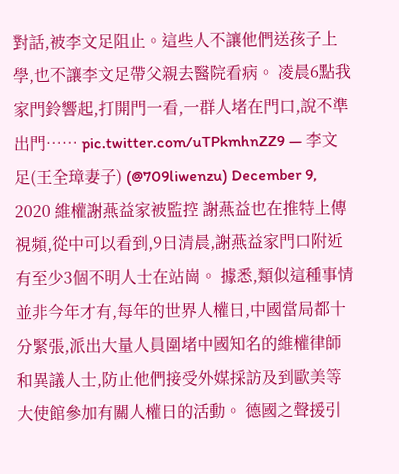對話,被李文足阻止。這些人不讓他們送孩子上學,也不讓李文足帶父親去醫院看病。 凌晨6點我家門鈴響起,打開門一看,一群人堵在門口,說不準出門…… pic.twitter.com/uTPkmhnZZ9 — 李文足(王全璋妻子) (@709liwenzu) December 9, 2020 維權謝燕益家被監控 謝燕益也在推特上傳視頻,從中可以看到,9日清晨,謝燕益家門口附近有至少3個不明人士在站崗。 據悉,類似這種事情並非今年才有,每年的世界人權日,中國當局都十分緊張,派出大量人員圍堵中國知名的維權律師和異議人士,防止他們接受外媒採訪及到歐美等大使館參加有關人權日的活動。 德國之聲援引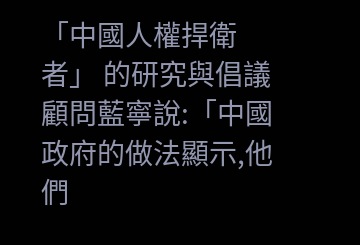「中國人權捍衛者」 的研究與倡議顧問藍寧說:「中國政府的做法顯示,他們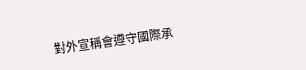對外宣稱會遵守國際承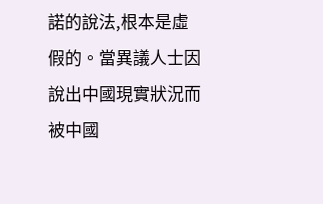諾的說法,根本是虛假的。當異議人士因說出中國現實狀況而被中國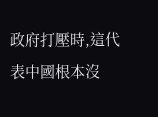政府打壓時,這代表中國根本沒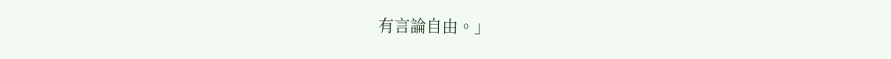有言論自由。」